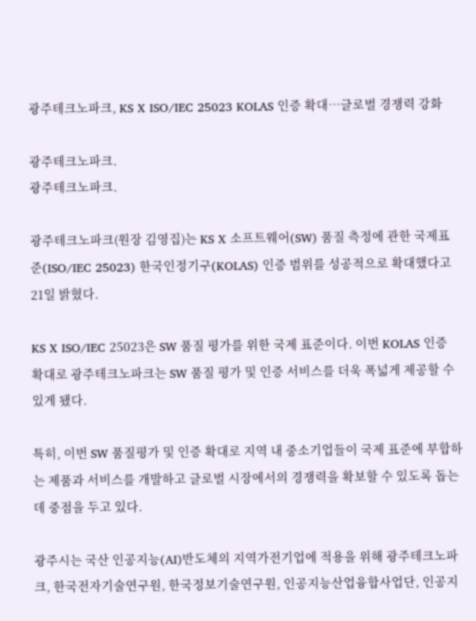광주테크노파크, KS X ISO/IEC 25023 KOLAS 인증 확대…글로벌 경쟁력 강화

광주테크노파크.
광주테크노파크.

광주테크노파크(원장 김영집)는 KS X 소프트웨어(SW) 품질 측정에 관한 국제표준(ISO/IEC 25023) 한국인정기구(KOLAS) 인증 범위를 성공적으로 확대했다고 21일 밝혔다.

KS X ISO/IEC 25023은 SW 품질 평가를 위한 국제 표준이다. 이번 KOLAS 인증 확대로 광주테크노파크는 SW 품질 평가 및 인증 서비스를 더욱 폭넓게 제공할 수 있게 됐다.

특히, 이번 SW 품질평가 및 인증 확대로 지역 내 중소기업들이 국제 표준에 부합하는 제품과 서비스를 개발하고 글로벌 시장에서의 경쟁력을 확보할 수 있도록 돕는 데 중점을 두고 있다.

광주시는 국산 인공지능(AI)반도체의 지역가전기업에 적용을 위해 광주테크노파크, 한국전자기술연구원, 한국정보기술연구원, 인공지능산업융합사업단, 인공지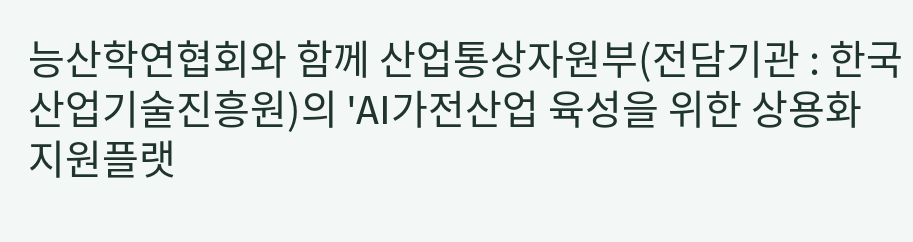능산학연협회와 함께 산업통상자원부(전담기관 : 한국산업기술진흥원)의 'AI가전산업 육성을 위한 상용화 지원플랫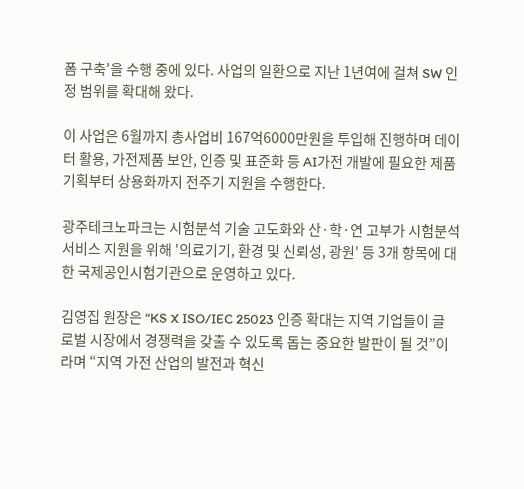폼 구축'을 수행 중에 있다. 사업의 일환으로 지난 1년여에 걸쳐 SW 인정 범위를 확대해 왔다.

이 사업은 6월까지 총사업비 167억6000만원을 투입해 진행하며 데이터 활용, 가전제품 보안, 인증 및 표준화 등 AI가전 개발에 필요한 제품기획부터 상용화까지 전주기 지원을 수행한다.

광주테크노파크는 시험분석 기술 고도화와 산·학·연 고부가 시험분석 서비스 지원을 위해 '의료기기, 환경 및 신뢰성, 광원' 등 3개 항목에 대한 국제공인시험기관으로 운영하고 있다.

김영집 원장은 “KS X ISO/IEC 25023 인증 확대는 지역 기업들이 글로벌 시장에서 경쟁력을 갖출 수 있도록 돕는 중요한 발판이 될 것”이라며 “지역 가전 산업의 발전과 혁신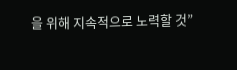을 위해 지속적으로 노력할 것”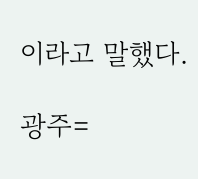이라고 말했다.

광주=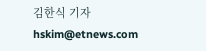김한식 기자 hskim@etnews.com